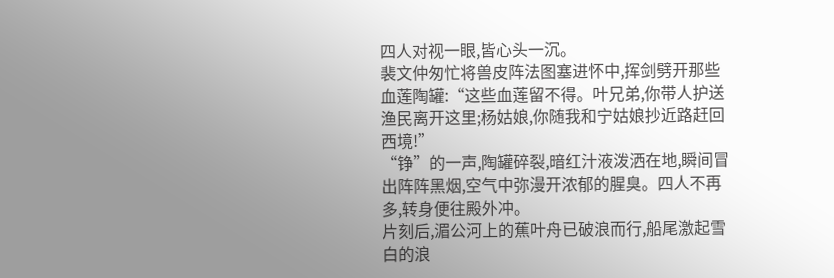四人对视一眼,皆心头一沉。
裴文仲匆忙将兽皮阵法图塞进怀中,挥剑劈开那些血莲陶罐:“这些血莲留不得。叶兄弟,你带人护送渔民离开这里;杨姑娘,你随我和宁姑娘抄近路赶回西境!”
“铮”的一声,陶罐碎裂,暗红汁液泼洒在地,瞬间冒出阵阵黑烟,空气中弥漫开浓郁的腥臭。四人不再多,转身便往殿外冲。
片刻后,湄公河上的蕉叶舟已破浪而行,船尾激起雪白的浪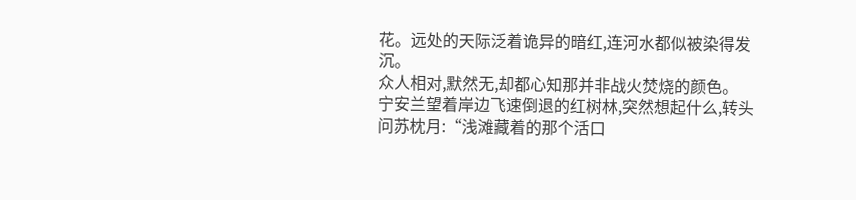花。远处的天际泛着诡异的暗红,连河水都似被染得发沉。
众人相对,默然无,却都心知那并非战火焚烧的颜色。
宁安兰望着岸边飞速倒退的红树林,突然想起什么,转头问苏枕月:“浅滩藏着的那个活口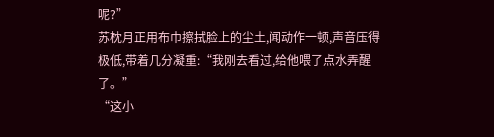呢?”
苏枕月正用布巾擦拭脸上的尘土,闻动作一顿,声音压得极低,带着几分凝重:“我刚去看过,给他喂了点水弄醒了。”
“这小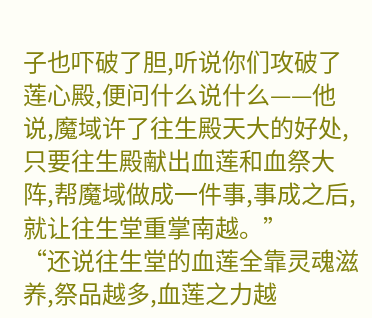子也吓破了胆,听说你们攻破了莲心殿,便问什么说什么——他说,魔域许了往生殿天大的好处,只要往生殿献出血莲和血祭大阵,帮魔域做成一件事,事成之后,就让往生堂重掌南越。”
“还说往生堂的血莲全靠灵魂滋养,祭品越多,血莲之力越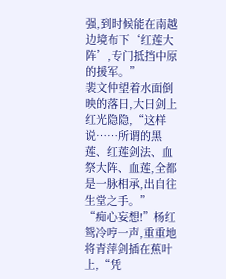强,到时候能在南越边境布下‘红莲大阵’,专门抵挡中原的援军。”
裴文仲望着水面倒映的落日,大日剑上红光隐隐,“这样说……所谓的黑莲、红莲剑法、血祭大阵、血莲,全都是一脉相承,出自往生堂之手。”
“痴心妄想!”杨红鸳冷哼一声,重重地将青萍剑插在蕉叶上,“凭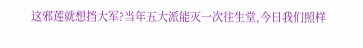这邪莲就想挡大军?当年五大派能灭一次往生堂,今日我们照样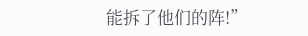能拆了他们的阵!”